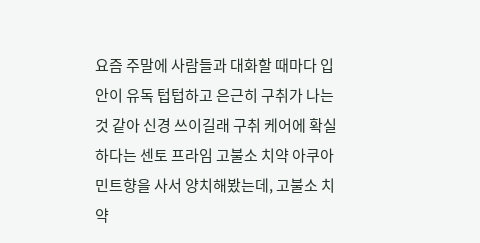요즘 주말에 사람들과 대화할 때마다 입안이 유독 텁텁하고 은근히 구취가 나는 것 같아 신경 쓰이길래 구취 케어에 확실하다는 센토 프라임 고불소 치약 아쿠아민트향을 사서 양치해봤는데, 고불소 치약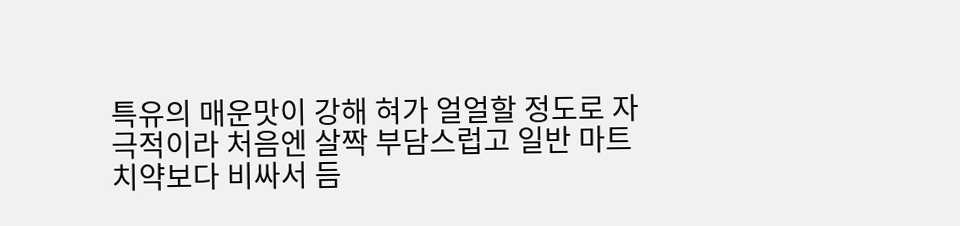특유의 매운맛이 강해 혀가 얼얼할 정도로 자극적이라 처음엔 살짝 부담스럽고 일반 마트 치약보다 비싸서 듬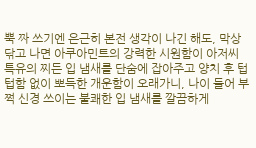뿍 짜 쓰기엔 은근히 본전 생각이 나긴 해도, 막상 닦고 나면 아쿠아민트의 강력한 시원함이 아저씨 특유의 찌든 입 냄새를 단숨에 잡아주고 양치 후 텁텁함 없이 뽀득한 개운함이 오래가니, 나이 들어 부쩍 신경 쓰이는 불쾌한 입 냄새를 깔끔하게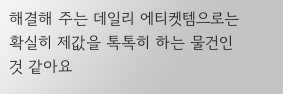해결해 주는 데일리 에티켓템으로는 확실히 제값을 톡톡히 하는 물건인 것 같아요